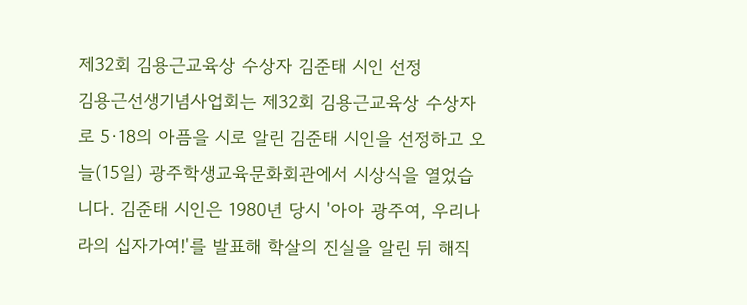제32회 김용근교육상 수상자 김준태 시인 선정
김용근선생기념사업회는 제32회 김용근교육상 수상자로 5·18의 아픔을 시로 알린 김준태 시인을 선정하고 오늘(15일) 광주학생교육문화회관에서 시상식을 열었습니다. 김준태 시인은 1980년 당시 '아아 광주여, 우리나라의 십자가여!'를 발표해 학살의 진실을 알린 뒤 해직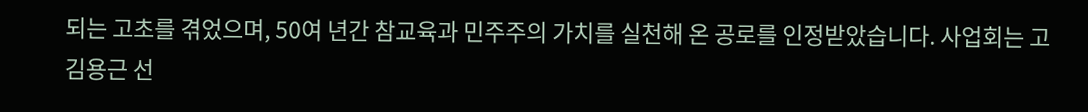되는 고초를 겪었으며, 50여 년간 참교육과 민주주의 가치를 실천해 온 공로를 인정받았습니다. 사업회는 고 김용근 선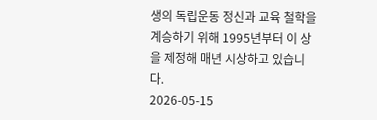생의 독립운동 정신과 교육 철학을 계승하기 위해 1995년부터 이 상을 제정해 매년 시상하고 있습니다.
2026-05-15